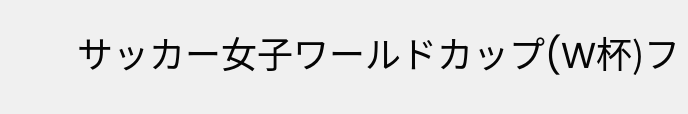サッカー女子ワールドカップ(W杯)フ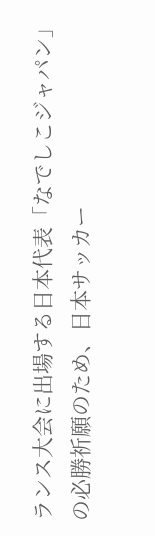ランス大会に出場する日本代表「なでしこジャパン」の必勝祈願のため、日本サッカー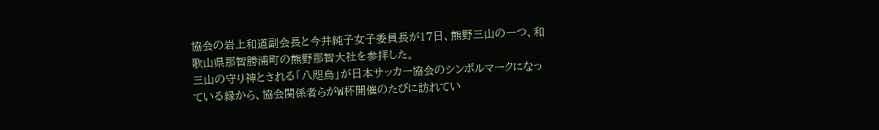協会の岩上和道副会長と今井純子女子委員長が17日、熊野三山の一つ、和歌山県那智勝浦町の熊野那智大社を参拝した。
三山の守り神とされる「八咫烏」が日本サッカー協会のシンボルマークになっている縁から、協会関係者らがW杯開催のたびに訪れてい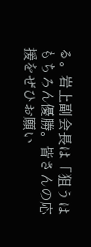る。岩上副会長は「狙うはもちろん優勝。皆さんの応援をぜひお願い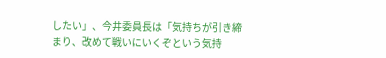したい」、今井委員長は「気持ちが引き締まり、改めて戦いにいくぞという気持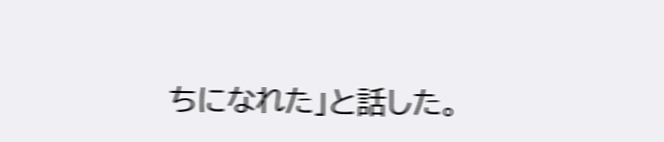ちになれた」と話した。